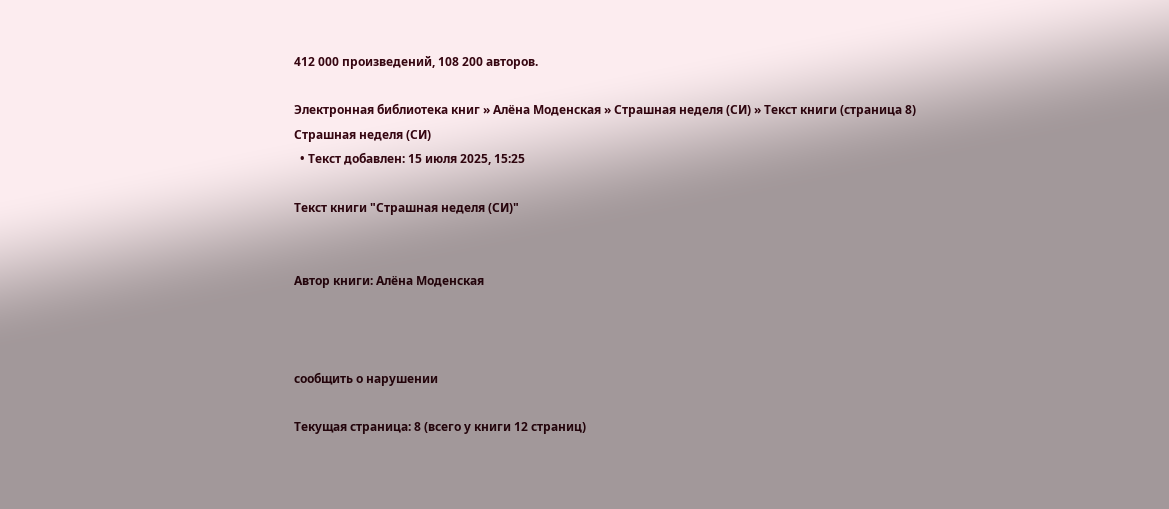412 000 произведений, 108 200 авторов.

Электронная библиотека книг » Алёна Моденская » Страшная неделя (СИ) » Текст книги (страница 8)
Страшная неделя (СИ)
  • Текст добавлен: 15 июля 2025, 15:25

Текст книги "Страшная неделя (СИ)"


Автор книги: Алёна Моденская



сообщить о нарушении

Текущая страница: 8 (всего у книги 12 страниц)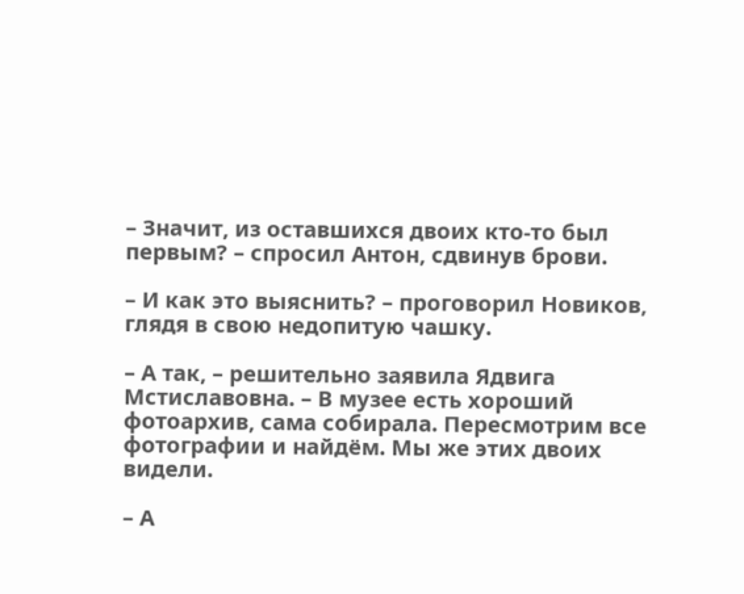– Значит, из оставшихся двоих кто-то был первым? – спросил Антон, сдвинув брови.

– И как это выяснить? – проговорил Новиков, глядя в свою недопитую чашку.

– А так, – решительно заявила Ядвига Мстиславовна. – В музее есть хороший фотоархив, сама собирала. Пересмотрим все фотографии и найдём. Мы же этих двоих видели.

– А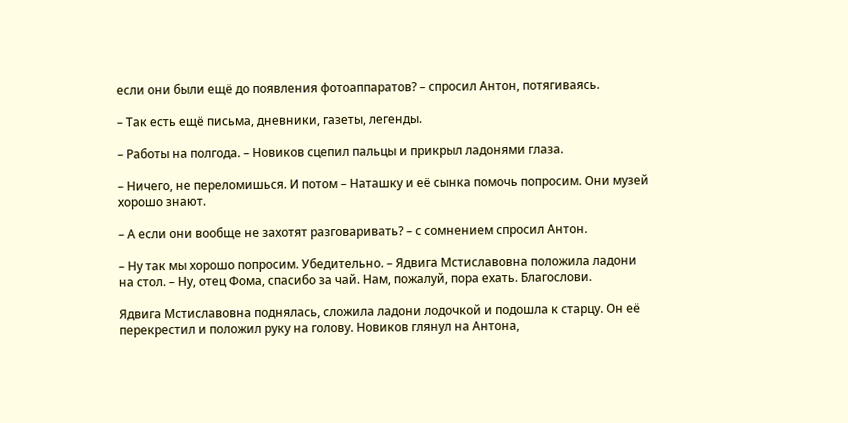если они были ещё до появления фотоаппаратов? – спросил Антон, потягиваясь.

– Так есть ещё письма, дневники, газеты, легенды.

– Работы на полгода. – Новиков сцепил пальцы и прикрыл ладонями глаза.

– Ничего, не переломишься. И потом – Наташку и её сынка помочь попросим. Они музей хорошо знают.

– А если они вообще не захотят разговаривать? – с сомнением спросил Антон.

– Ну так мы хорошо попросим. Убедительно. – Ядвига Мстиславовна положила ладони на стол. – Ну, отец Фома, спасибо за чай. Нам, пожалуй, пора ехать. Благослови.

Ядвига Мстиславовна поднялась, сложила ладони лодочкой и подошла к старцу. Он её перекрестил и положил руку на голову. Новиков глянул на Антона,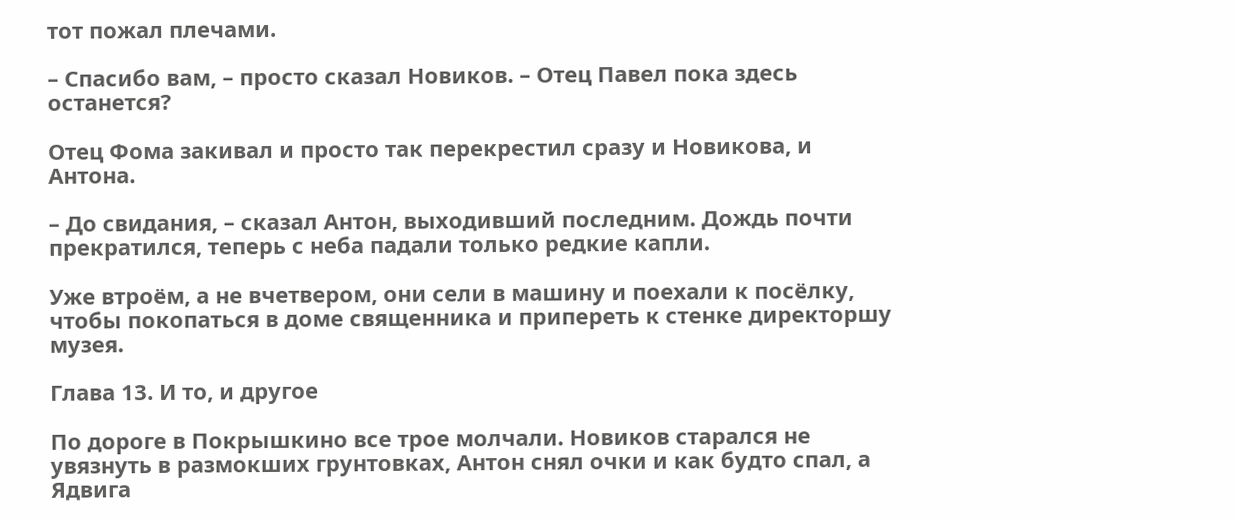тот пожал плечами.

– Спасибо вам, – просто сказал Новиков. – Отец Павел пока здесь останется?

Отец Фома закивал и просто так перекрестил сразу и Новикова, и Антона.

– До свидания, – сказал Антон, выходивший последним. Дождь почти прекратился, теперь с неба падали только редкие капли.

Уже втроём, а не вчетвером, они сели в машину и поехали к посёлку, чтобы покопаться в доме священника и припереть к стенке директоршу музея.

Глава 13. И то, и другое

По дороге в Покрышкино все трое молчали. Новиков старался не увязнуть в размокших грунтовках, Антон снял очки и как будто спал, а Ядвига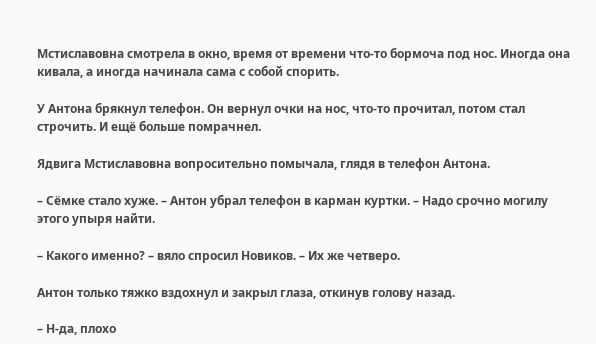Мстиславовна смотрела в окно, время от времени что-то бормоча под нос. Иногда она кивала, а иногда начинала сама с собой спорить.

У Антона брякнул телефон. Он вернул очки на нос, что-то прочитал, потом стал строчить. И ещё больше помрачнел.

Ядвига Мстиславовна вопросительно помычала, глядя в телефон Антона.

– Сёмке стало хуже. – Антон убрал телефон в карман куртки. – Надо срочно могилу этого упыря найти.

– Какого именно? – вяло спросил Новиков. – Их же четверо.

Антон только тяжко вздохнул и закрыл глаза, откинув голову назад.

– Н-да, плохо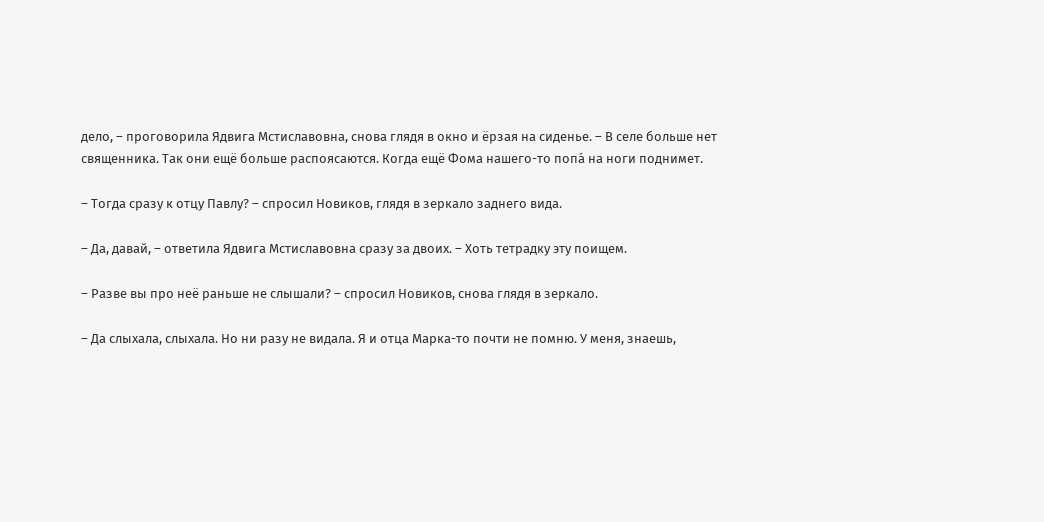дело, – проговорила Ядвига Мстиславовна, снова глядя в окно и ёрзая на сиденье. – В селе больше нет священника. Так они ещё больше распоясаются. Когда ещё Фома нашего-то попа́ на ноги поднимет.

– Тогда сразу к отцу Павлу? – спросил Новиков, глядя в зеркало заднего вида.

– Да, давай, – ответила Ядвига Мстиславовна сразу за двоих. – Хоть тетрадку эту поищем.

– Разве вы про неё раньше не слышали? – спросил Новиков, снова глядя в зеркало.

– Да слыхала, слыхала. Но ни разу не видала. Я и отца Марка-то почти не помню. У меня, знаешь,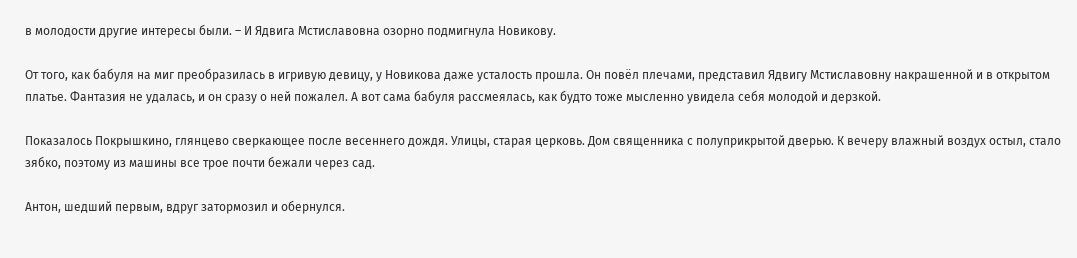в молодости другие интересы были. – И Ядвига Мстиславовна озорно подмигнула Новикову.

От того, как бабуля на миг преобразилась в игривую девицу, у Новикова даже усталость прошла. Он повёл плечами, представил Ядвигу Мстиславовну накрашенной и в открытом платье. Фантазия не удалась, и он сразу о ней пожалел. А вот сама бабуля рассмеялась, как будто тоже мысленно увидела себя молодой и дерзкой.

Показалось Покрышкино, глянцево сверкающее после весеннего дождя. Улицы, старая церковь. Дом священника с полуприкрытой дверью. К вечеру влажный воздух остыл, стало зябко, поэтому из машины все трое почти бежали через сад.

Антон, шедший первым, вдруг затормозил и обернулся.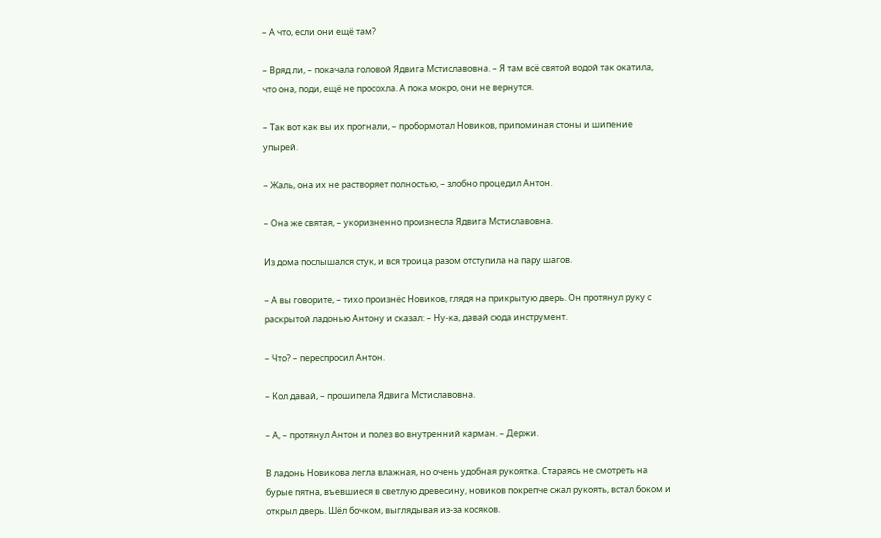– А что, если они ещё там?

– Вряд ли, – покачала головой Ядвига Мстиславовна. – Я там всё святой водой так окатила, что она, поди, ещё не просохла. А пока мокро, они не вернутся.

– Так вот как вы их прогнали, – пробормотал Новиков, припоминая стоны и шипение упырей.

– Жаль, она их не растворяет полностью, – злобно процедил Антон.

– Она же святая, – укоризненно произнесла Ядвига Мстиславовна.

Из дома послышался стук, и вся троица разом отступила на пару шагов.

– А вы говорите, – тихо произнёс Новиков, глядя на прикрытую дверь. Он протянул руку с раскрытой ладонью Антону и сказал: – Ну-ка, давай сюда инструмент.

– Что? – переспросил Антон.

– Кол давай, – прошипела Ядвига Мстиславовна.

– А, – протянул Антон и полез во внутренний карман. – Держи.

В ладонь Новикова легла влажная, но очень удобная рукоятка. Стараясь не смотреть на бурые пятна, въевшиеся в светлую древесину, новиков покрепче сжал рукоять, встал боком и открыл дверь. Шёл бочком, выглядывая из-за косяков.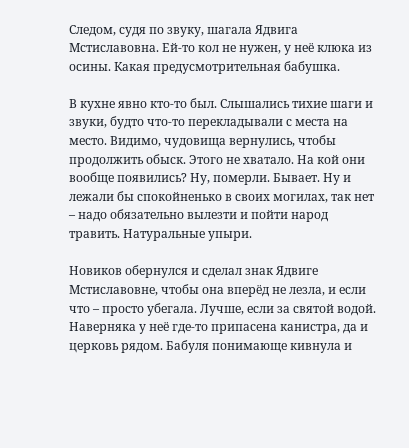Следом, судя по звуку, шагала Ядвига Мстиславовна. Ей-то кол не нужен, у неё клюка из осины. Какая предусмотрительная бабушка.

В кухне явно кто-то был. Слышались тихие шаги и звуки, будто что-то перекладывали с места на место. Видимо, чудовища вернулись, чтобы продолжить обыск. Этого не хватало. На кой они вообще появились? Ну, померли. Бывает. Ну и лежали бы спокойненько в своих могилах, так нет – надо обязательно вылезти и пойти народ травить. Натуральные упыри.

Новиков обернулся и сделал знак Ядвиге Мстиславовне, чтобы она вперёд не лезла, и если что – просто убегала. Лучше, если за святой водой. Наверняка у неё где-то припасена канистра, да и церковь рядом. Бабуля понимающе кивнула и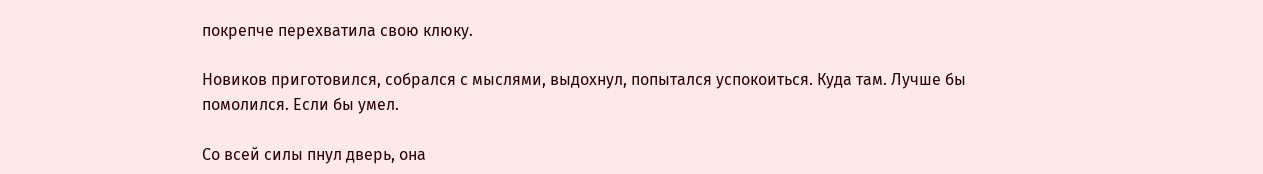покрепче перехватила свою клюку.

Новиков приготовился, собрался с мыслями, выдохнул, попытался успокоиться. Куда там. Лучше бы помолился. Если бы умел.

Со всей силы пнул дверь, она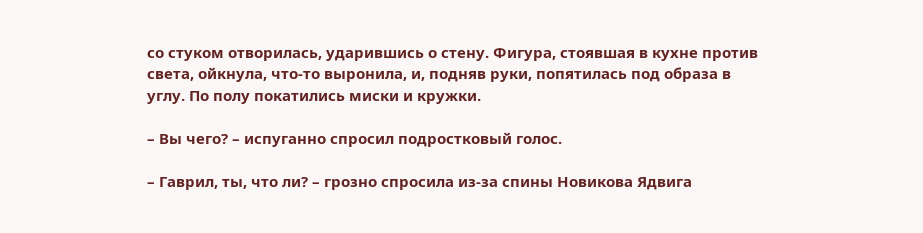со стуком отворилась, ударившись о стену. Фигура, стоявшая в кухне против света, ойкнула, что-то выронила, и, подняв руки, попятилась под образа в углу. По полу покатились миски и кружки.

– Вы чего? – испуганно спросил подростковый голос.

– Гаврил, ты, что ли? – грозно спросила из-за спины Новикова Ядвига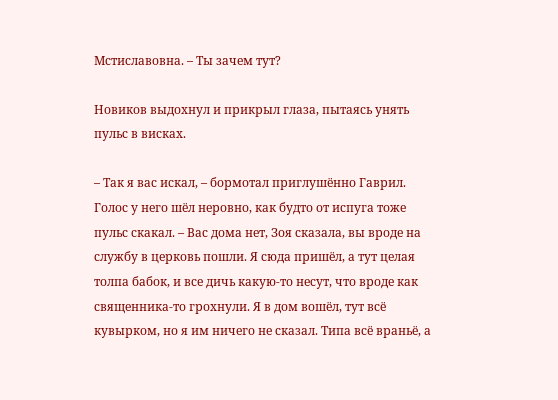Мстиславовна. – Ты зачем тут?

Новиков выдохнул и прикрыл глаза, пытаясь унять пульс в висках.

– Так я вас искал, – бормотал приглушённо Гаврил. Голос у него шёл неровно, как будто от испуга тоже пульс скакал. – Вас дома нет, Зоя сказала, вы вроде на службу в церковь пошли. Я сюда пришёл, а тут целая толпа бабок, и все дичь какую-то несут, что вроде как священника-то грохнули. Я в дом вошёл, тут всё кувырком, но я им ничего не сказал. Типа всё враньё, а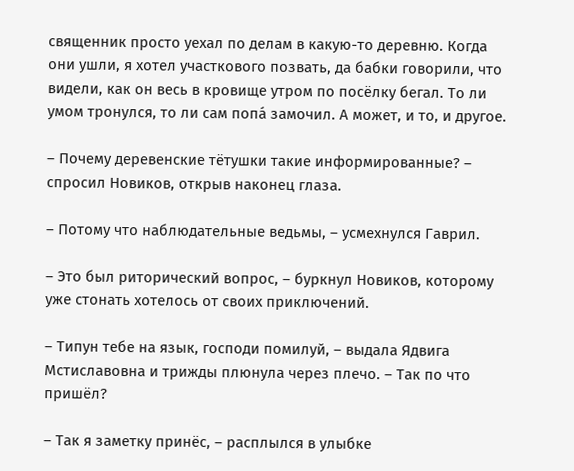священник просто уехал по делам в какую-то деревню. Когда они ушли, я хотел участкового позвать, да бабки говорили, что видели, как он весь в кровище утром по посёлку бегал. То ли умом тронулся, то ли сам попа́ замочил. А может, и то, и другое.

– Почему деревенские тётушки такие информированные? – спросил Новиков, открыв наконец глаза.

– Потому что наблюдательные ведьмы, – усмехнулся Гаврил.

– Это был риторический вопрос, – буркнул Новиков, которому уже стонать хотелось от своих приключений.

– Типун тебе на язык, господи помилуй, – выдала Ядвига Мстиславовна и трижды плюнула через плечо. – Так по что пришёл?

– Так я заметку принёс, – расплылся в улыбке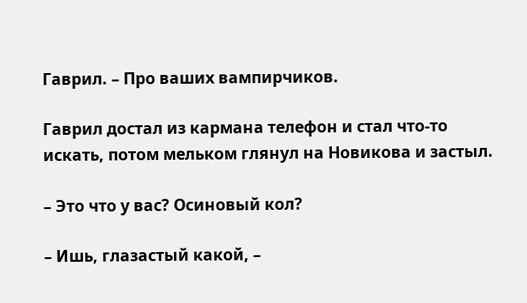Гаврил. – Про ваших вампирчиков.

Гаврил достал из кармана телефон и стал что-то искать, потом мельком глянул на Новикова и застыл.

– Это что у вас? Осиновый кол?

– Ишь, глазастый какой, –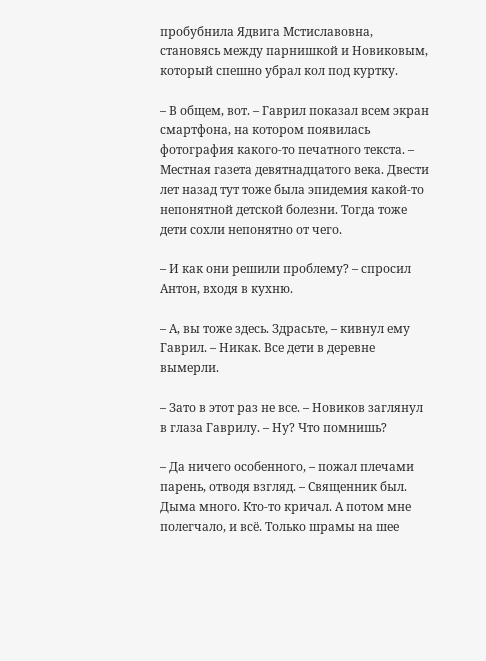пробубнила Ядвига Мстиславовна, становясь между парнишкой и Новиковым, который спешно убрал кол под куртку.

– В общем, вот. – Гаврил показал всем экран смартфона, на котором появилась фотография какого-то печатного текста. – Местная газета девятнадцатого века. Двести лет назад тут тоже была эпидемия какой-то непонятной детской болезни. Тогда тоже дети сохли непонятно от чего.

– И как они решили проблему? – спросил Антон, входя в кухню.

– А, вы тоже здесь. Здрасьте, – кивнул ему Гаврил. – Никак. Все дети в деревне вымерли.

– Зато в этот раз не все. – Новиков заглянул в глаза Гаврилу. – Ну? Что помнишь?

– Да ничего особенного, – пожал плечами парень, отводя взгляд. – Священник был. Дыма много. Кто-то кричал. А потом мне полегчало, и всё. Только шрамы на шее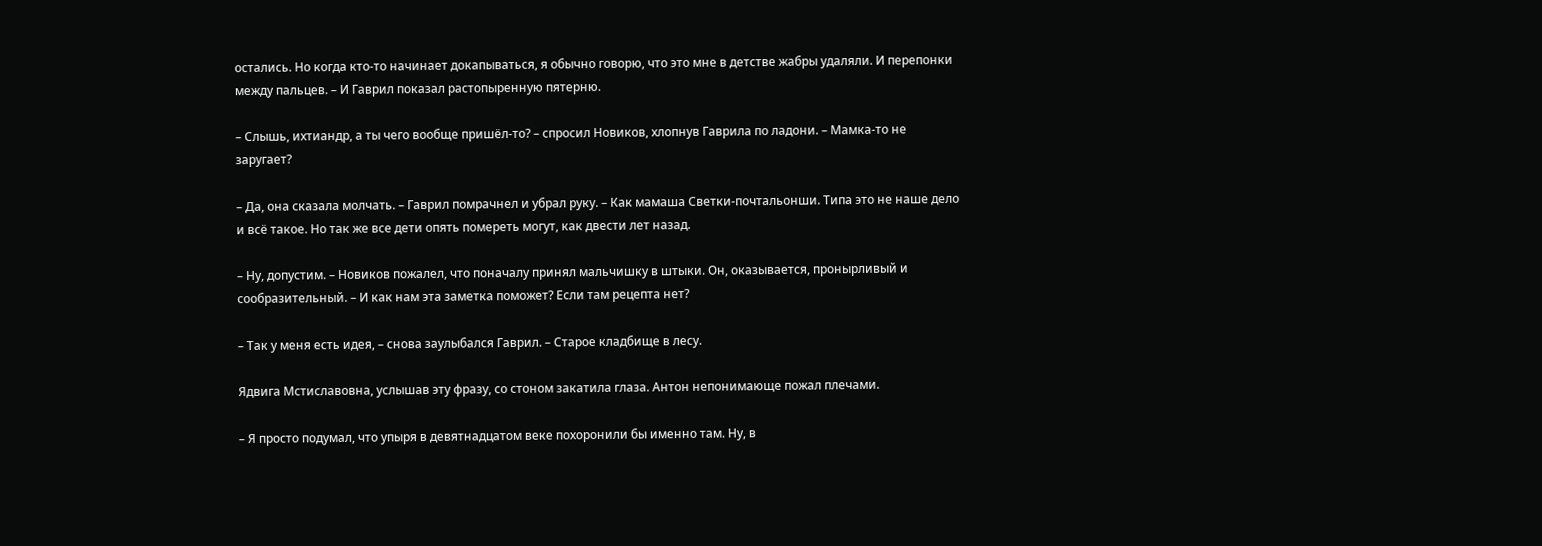остались. Но когда кто-то начинает докапываться, я обычно говорю, что это мне в детстве жабры удаляли. И перепонки между пальцев. – И Гаврил показал растопыренную пятерню.

– Слышь, ихтиандр, а ты чего вообще пришёл-то? – спросил Новиков, хлопнув Гаврила по ладони. – Мамка-то не заругает?

– Да, она сказала молчать. – Гаврил помрачнел и убрал руку. – Как мамаша Светки-почтальонши. Типа это не наше дело и всё такое. Но так же все дети опять помереть могут, как двести лет назад.

– Ну, допустим. – Новиков пожалел, что поначалу принял мальчишку в штыки. Он, оказывается, пронырливый и сообразительный. – И как нам эта заметка поможет? Если там рецепта нет?

– Так у меня есть идея, – снова заулыбался Гаврил. – Старое кладбище в лесу.

Ядвига Мстиславовна, услышав эту фразу, со стоном закатила глаза. Антон непонимающе пожал плечами.

– Я просто подумал, что упыря в девятнадцатом веке похоронили бы именно там. Ну, в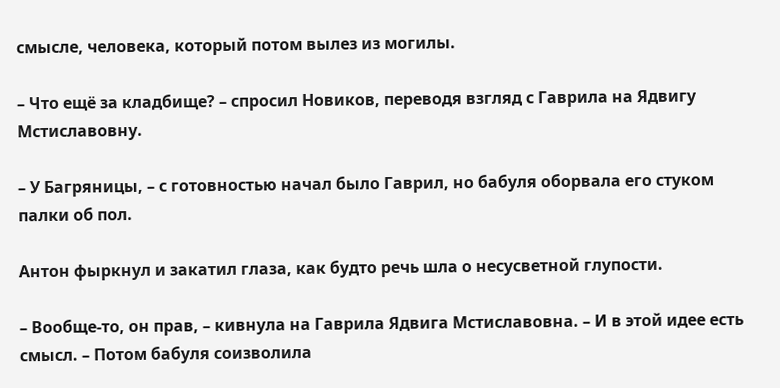смысле, человека, который потом вылез из могилы.

– Что ещё за кладбище? – спросил Новиков, переводя взгляд с Гаврила на Ядвигу Мстиславовну.

– У Багряницы, – с готовностью начал было Гаврил, но бабуля оборвала его стуком палки об пол.

Антон фыркнул и закатил глаза, как будто речь шла о несусветной глупости.

– Вообще-то, он прав, – кивнула на Гаврила Ядвига Мстиславовна. – И в этой идее есть смысл. – Потом бабуля соизволила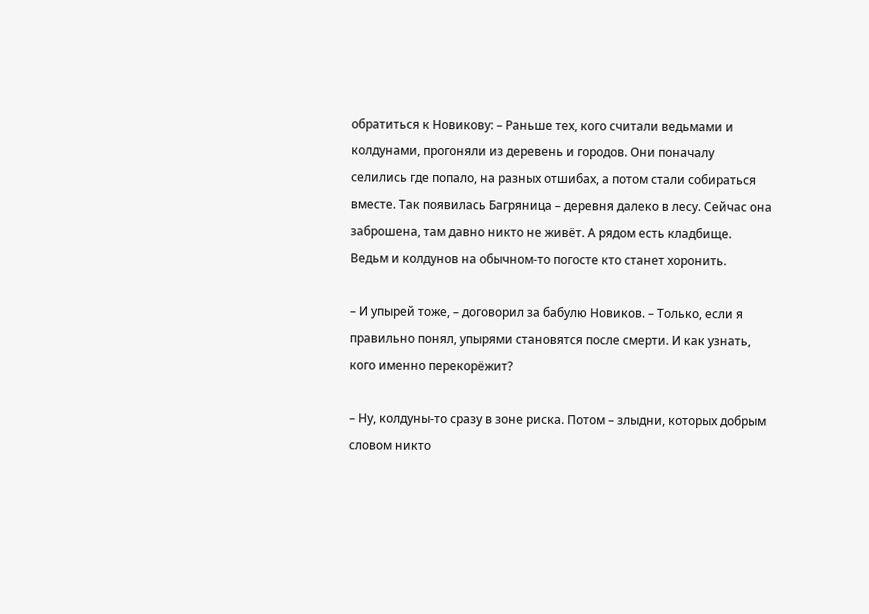обратиться к Новикову: – Раньше тех, кого считали ведьмами и колдунами, прогоняли из деревень и городов. Они поначалу селились где попало, на разных отшибах, а потом стали собираться вместе. Так появилась Багряница – деревня далеко в лесу. Сейчас она заброшена, там давно никто не живёт. А рядом есть кладбище. Ведьм и колдунов на обычном-то погосте кто станет хоронить.

– И упырей тоже, – договорил за бабулю Новиков. – Только, если я правильно понял, упырями становятся после смерти. И как узнать, кого именно перекорёжит?

– Ну, колдуны-то сразу в зоне риска. Потом – злыдни, которых добрым словом никто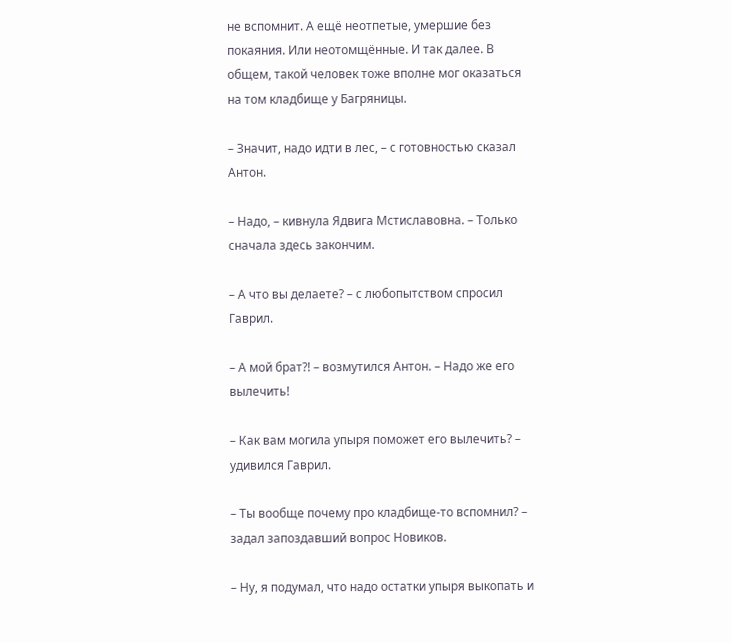не вспомнит. А ещё неотпетые, умершие без покаяния. Или неотомщённые. И так далее. В общем, такой человек тоже вполне мог оказаться на том кладбище у Багряницы.

– Значит, надо идти в лес, – с готовностью сказал Антон.

– Надо, – кивнула Ядвига Мстиславовна. – Только сначала здесь закончим.

– А что вы делаете? – с любопытством спросил Гаврил.

– А мой брат?! – возмутился Антон. – Надо же его вылечить!

– Как вам могила упыря поможет его вылечить? – удивился Гаврил.

– Ты вообще почему про кладбище-то вспомнил? – задал запоздавший вопрос Новиков.

– Ну, я подумал, что надо остатки упыря выкопать и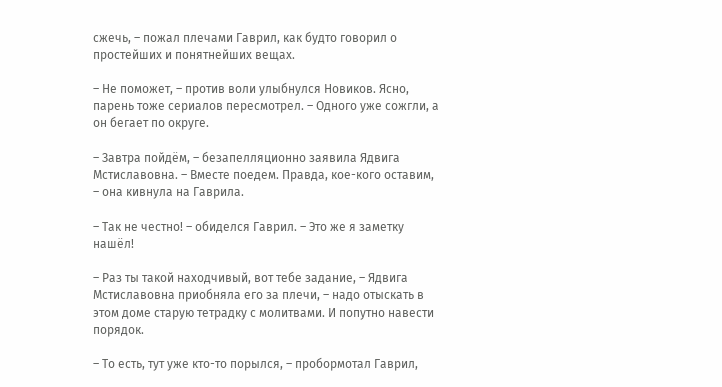сжечь, – пожал плечами Гаврил, как будто говорил о простейших и понятнейших вещах.

– Не поможет, – против воли улыбнулся Новиков. Ясно, парень тоже сериалов пересмотрел. – Одного уже сожгли, а он бегает по округе.

– Завтра пойдём, – безапелляционно заявила Ядвига Мстиславовна. – Вместе поедем. Правда, кое-кого оставим, – она кивнула на Гаврила.

– Так не честно! – обиделся Гаврил. – Это же я заметку нашёл!

– Раз ты такой находчивый, вот тебе задание, – Ядвига Мстиславовна приобняла его за плечи, – надо отыскать в этом доме старую тетрадку с молитвами. И попутно навести порядок.

– То есть, тут уже кто-то порылся, – пробормотал Гаврил,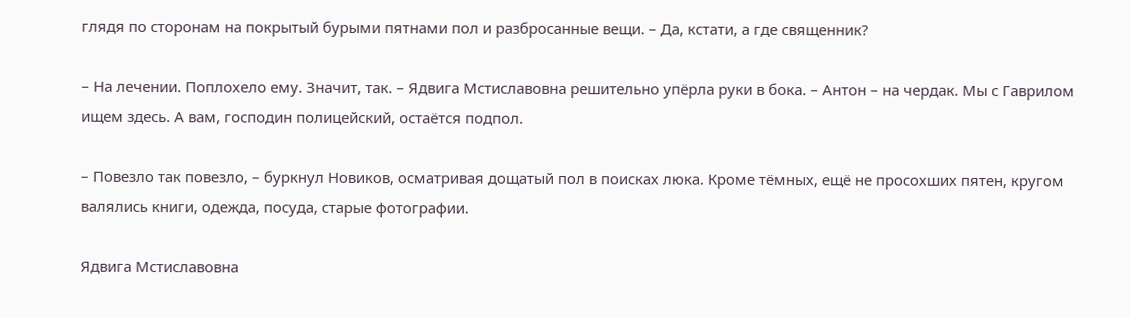глядя по сторонам на покрытый бурыми пятнами пол и разбросанные вещи. – Да, кстати, а где священник?

– На лечении. Поплохело ему. Значит, так. – Ядвига Мстиславовна решительно упёрла руки в бока. – Антон – на чердак. Мы с Гаврилом ищем здесь. А вам, господин полицейский, остаётся подпол.

– Повезло так повезло, – буркнул Новиков, осматривая дощатый пол в поисках люка. Кроме тёмных, ещё не просохших пятен, кругом валялись книги, одежда, посуда, старые фотографии.

Ядвига Мстиславовна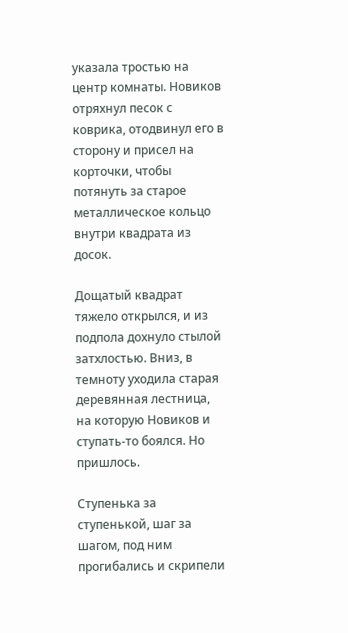указала тростью на центр комнаты. Новиков отряхнул песок с коврика, отодвинул его в сторону и присел на корточки, чтобы потянуть за старое металлическое кольцо внутри квадрата из досок.

Дощатый квадрат тяжело открылся, и из подпола дохнуло стылой затхлостью. Вниз, в темноту уходила старая деревянная лестница, на которую Новиков и ступать-то боялся. Но пришлось.

Ступенька за ступенькой, шаг за шагом, под ним прогибались и скрипели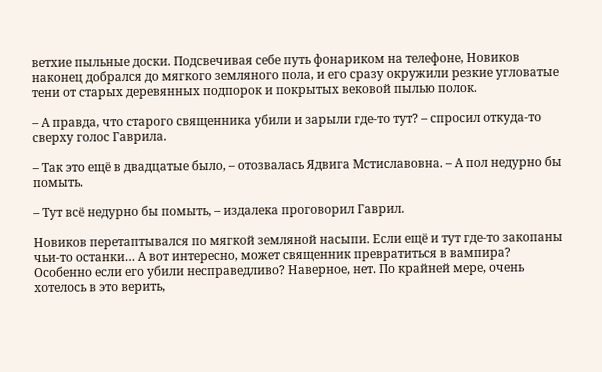ветхие пыльные доски. Подсвечивая себе путь фонариком на телефоне, Новиков наконец добрался до мягкого земляного пола, и его сразу окружили резкие угловатые тени от старых деревянных подпорок и покрытых вековой пылью полок.

– А правда, что старого священника убили и зарыли где-то тут? – спросил откуда-то сверху голос Гаврила.

– Так это ещё в двадцатые было, – отозвалась Ядвига Мстиславовна. – А пол недурно бы помыть.

– Тут всё недурно бы помыть, – издалека проговорил Гаврил.

Новиков перетаптывался по мягкой земляной насыпи. Если ещё и тут где-то закопаны чьи-то останки… А вот интересно, может священник превратиться в вампира? Особенно если его убили несправедливо? Наверное, нет. По крайней мере, очень хотелось в это верить,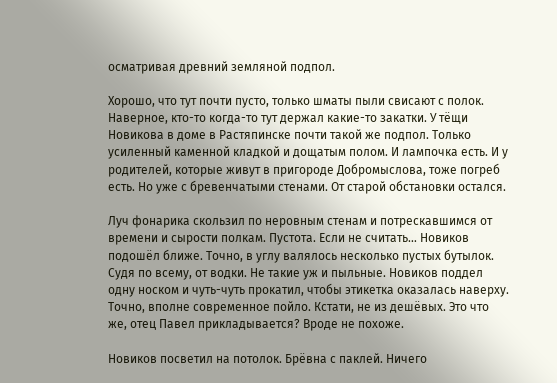осматривая древний земляной подпол.

Хорошо, что тут почти пусто, только шматы пыли свисают с полок. Наверное, кто-то когда-то тут держал какие-то закатки. У тёщи Новикова в доме в Растяпинске почти такой же подпол. Только усиленный каменной кладкой и дощатым полом. И лампочка есть. И у родителей, которые живут в пригороде Добромыслова, тоже погреб есть. Но уже с бревенчатыми стенами. От старой обстановки остался.

Луч фонарика скользил по неровным стенам и потрескавшимся от времени и сырости полкам. Пустота. Если не считать… Новиков подошёл ближе. Точно, в углу валялось несколько пустых бутылок. Судя по всему, от водки. Не такие уж и пыльные. Новиков поддел одну носком и чуть-чуть прокатил, чтобы этикетка оказалась наверху. Точно, вполне современное пойло. Кстати, не из дешёвых. Это что же, отец Павел прикладывается? Вроде не похоже.

Новиков посветил на потолок. Брёвна с паклей. Ничего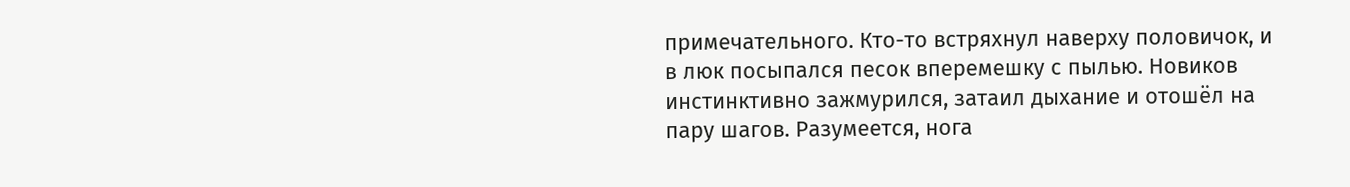примечательного. Кто-то встряхнул наверху половичок, и в люк посыпался песок вперемешку с пылью. Новиков инстинктивно зажмурился, затаил дыхание и отошёл на пару шагов. Разумеется, нога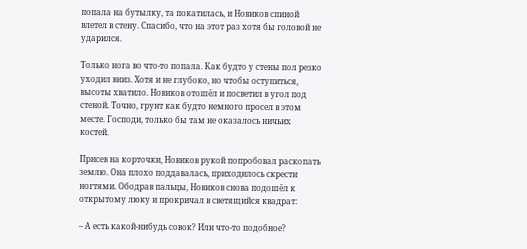попала на бутылку, та покатилась, и Новиков спиной влетел в стену. Спасибо, что на этот раз хотя бы головой не ударился.

Только нога во что-то попала. Как будто у стены пол резко уходил вниз. Хотя и не глубоко, но чтобы оступиться, высоты хватило. Новиков отошёл и посветил в угол под стеной. Точно, грунт как будто немного просел в этом месте. Господи, только бы там не оказалось ничьих костей.

Присев на корточки, Новиков рукой попробовал раскопать землю. Она плохо поддавалась, приходилось скрести ногтями. Ободрав пальцы, Новиков снова подошёл к открытому люку и прокричал в светящийся квадрат:

– А есть какой-нибудь совок? Или что-то подобное?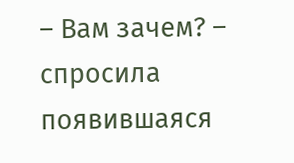– Вам зачем? – спросила появившаяся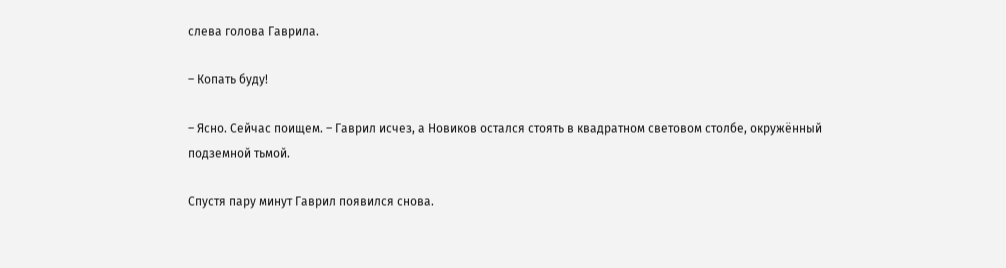слева голова Гаврила.

– Копать буду!

– Ясно. Сейчас поищем. – Гаврил исчез, а Новиков остался стоять в квадратном световом столбе, окружённый подземной тьмой.

Спустя пару минут Гаврил появился снова.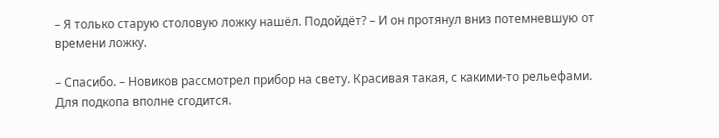– Я только старую столовую ложку нашёл. Подойдёт? – И он протянул вниз потемневшую от времени ложку.

– Спасибо. – Новиков рассмотрел прибор на свету. Красивая такая, с какими-то рельефами. Для подкопа вполне сгодится.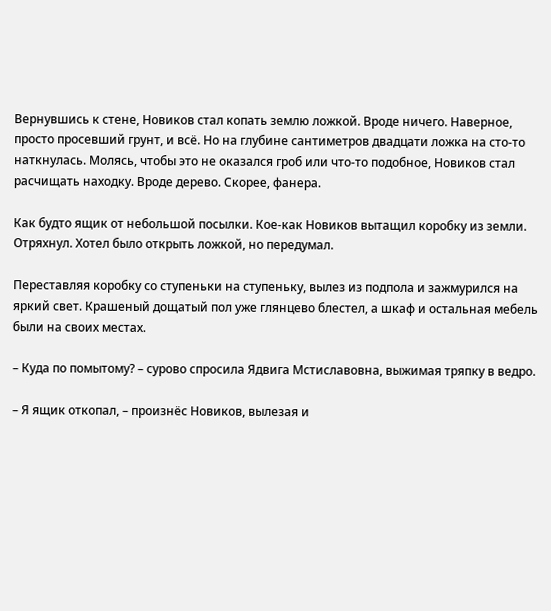Вернувшись к стене, Новиков стал копать землю ложкой. Вроде ничего. Наверное, просто просевший грунт, и всё. Но на глубине сантиметров двадцати ложка на сто-то наткнулась. Молясь, чтобы это не оказался гроб или что-то подобное, Новиков стал расчищать находку. Вроде дерево. Скорее, фанера.

Как будто ящик от небольшой посылки. Кое-как Новиков вытащил коробку из земли. Отряхнул. Хотел было открыть ложкой, но передумал.

Переставляя коробку со ступеньки на ступеньку, вылез из подпола и зажмурился на яркий свет. Крашеный дощатый пол уже глянцево блестел, а шкаф и остальная мебель были на своих местах.

– Куда по помытому? – сурово спросила Ядвига Мстиславовна, выжимая тряпку в ведро.

– Я ящик откопал, – произнёс Новиков, вылезая и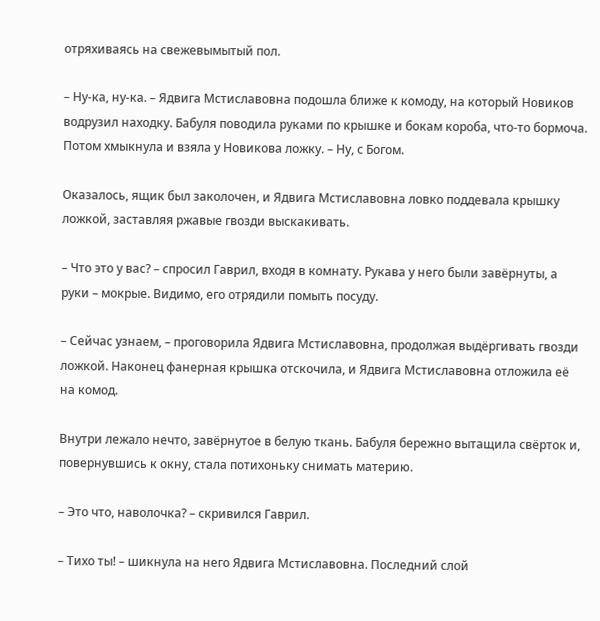отряхиваясь на свежевымытый пол.

– Ну-ка, ну-ка. – Ядвига Мстиславовна подошла ближе к комоду, на который Новиков водрузил находку. Бабуля поводила руками по крышке и бокам короба, что-то бормоча. Потом хмыкнула и взяла у Новикова ложку. – Ну, с Богом.

Оказалось, ящик был заколочен, и Ядвига Мстиславовна ловко поддевала крышку ложкой, заставляя ржавые гвозди выскакивать.

– Что это у вас? – спросил Гаврил, входя в комнату. Рукава у него были завёрнуты, а руки – мокрые. Видимо, его отрядили помыть посуду.

– Сейчас узнаем, – проговорила Ядвига Мстиславовна, продолжая выдёргивать гвозди ложкой. Наконец фанерная крышка отскочила, и Ядвига Мстиславовна отложила её на комод.

Внутри лежало нечто, завёрнутое в белую ткань. Бабуля бережно вытащила свёрток и, повернувшись к окну, стала потихоньку снимать материю.

– Это что, наволочка? – скривился Гаврил.

– Тихо ты! – шикнула на него Ядвига Мстиславовна. Последний слой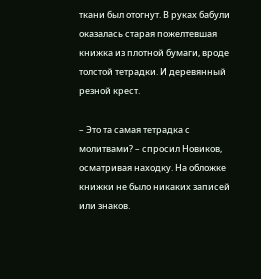ткани был отогнут. В руках бабули оказалась старая пожелтевшая книжка из плотной бумаги, вроде толстой тетрадки. И деревянный резной крест.

– Это та самая тетрадка с молитвами? – спросил Новиков, осматривая находку. На обложке книжки не было никаких записей или знаков.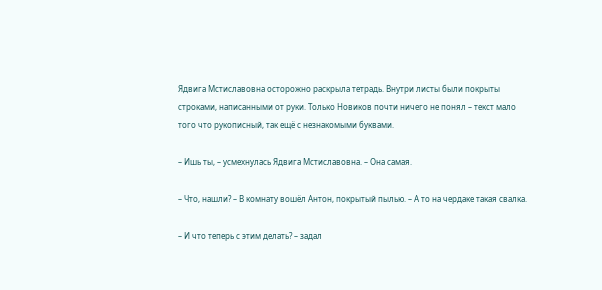Ядвига Мстиславовна осторожно раскрыла тетрадь. Внутри листы были покрыты строками, написанными от руки. Только Новиков почти ничего не понял – текст мало того что рукописный, так ещё с незнакомыми буквами.

– Ишь ты, – усмехнулась Ядвига Мстиславовна. – Она самая.

– Что, нашли? – В комнату вошёл Антон, покрытый пылью. – А то на чердаке такая свалка.

– И что теперь с этим делать? – задал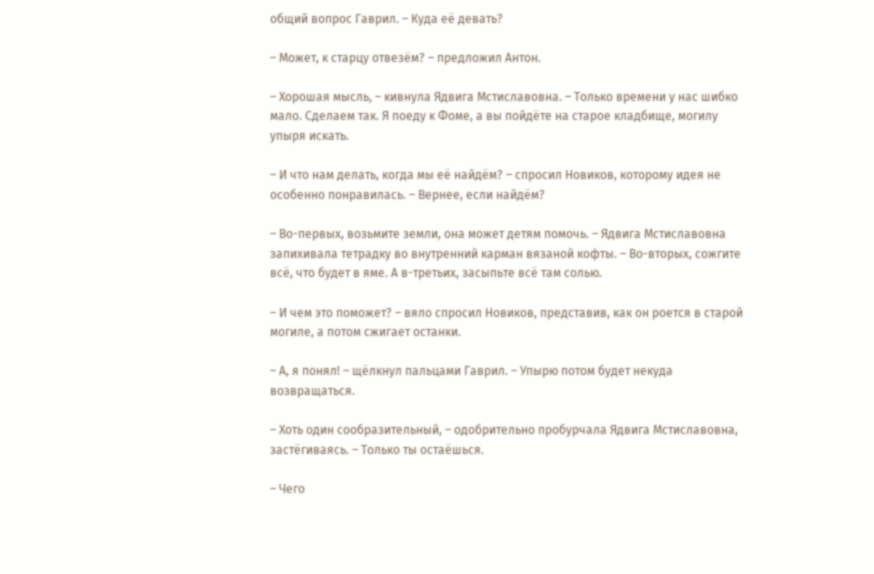общий вопрос Гаврил. – Куда её девать?

– Может, к старцу отвезём? – предложил Антон.

– Хорошая мысль, – кивнула Ядвига Мстиславовна. – Только времени у нас шибко мало. Сделаем так. Я поеду к Фоме, а вы пойдёте на старое кладбище, могилу упыря искать.

– И что нам делать, когда мы её найдём? – спросил Новиков, которому идея не особенно понравилась. – Вернее, если найдём?

– Во-первых, возьмите земли, она может детям помочь. – Ядвига Мстиславовна запихивала тетрадку во внутренний карман вязаной кофты. – Во-вторых, сожгите всё, что будет в яме. А в-третьих, засыпьте всё там солью.

– И чем это поможет? – вяло спросил Новиков, представив, как он роется в старой могиле, а потом сжигает останки.

– А, я понял! – щёлкнул пальцами Гаврил. – Упырю потом будет некуда возвращаться.

– Хоть один сообразительный, – одобрительно пробурчала Ядвига Мстиславовна, застёгиваясь. – Только ты остаёшься.

– Чего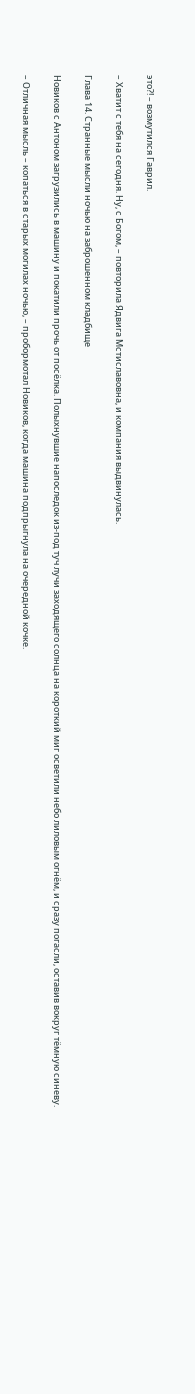это?! – возмутился Гаврил.

– Хватит с тебя на сегодня. Ну, с Богом, – повторила Ядвига Мстиславовна, и компания выдвинулась.

Глава 14. Странные мысли ночью на заброшенном кладбище

Новиков с Антоном загрузились в машину и покатили прочь от посёлка. Полыхнувшие напоследок из-под туч лучи заходящего солнца на короткий миг осветили небо лиловым огнём, и сразу погасли, оставив вокруг тёмную синеву.

– Отличная мысль – копаться в старых могилах ночью, – пробормотал Новиков, когда машина подпрыгнула на очередной кочке.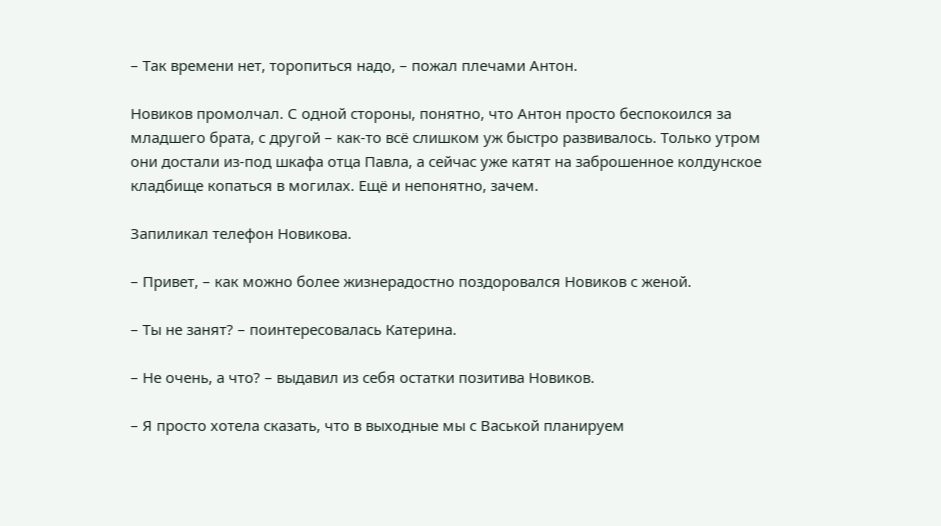– Так времени нет, торопиться надо, – пожал плечами Антон.

Новиков промолчал. С одной стороны, понятно, что Антон просто беспокоился за младшего брата, с другой – как-то всё слишком уж быстро развивалось. Только утром они достали из-под шкафа отца Павла, а сейчас уже катят на заброшенное колдунское кладбище копаться в могилах. Ещё и непонятно, зачем.

Запиликал телефон Новикова.

– Привет, – как можно более жизнерадостно поздоровался Новиков с женой.

– Ты не занят? – поинтересовалась Катерина.

– Не очень, а что? – выдавил из себя остатки позитива Новиков.

– Я просто хотела сказать, что в выходные мы с Васькой планируем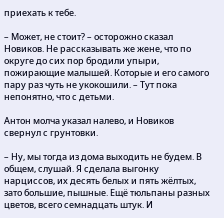приехать к тебе.

– Может, не стоит? – осторожно сказал Новиков. Не рассказывать же жене, что по округе до сих пор бродили упыри, пожирающие малышей. Которые и его самого пару раз чуть не укокошили. – Тут пока непонятно, что с детьми.

Антон молча указал налево, и Новиков свернул с грунтовки.

– Ну, мы тогда из дома выходить не будем. В общем, слушай. Я сделала выгонку нарциссов, их десять белых и пять жёлтых, зато большие, пышные. Ещё тюльпаны разных цветов, всего семнадцать штук. И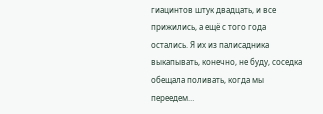гиацинтов штук двадцать, и все прижились, а ещё с того года остались. Я их из палисадника выкапывать, конечно, не буду, соседка обещала поливать, когда мы переедем…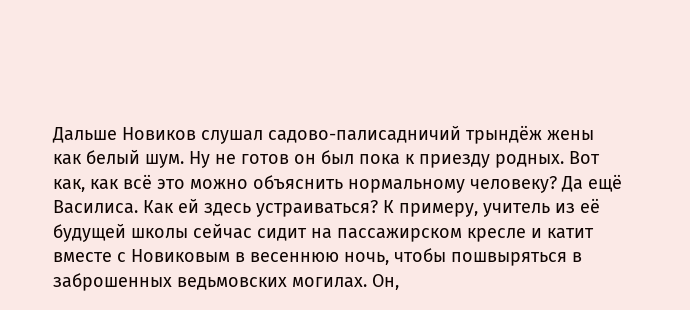Дальше Новиков слушал садово-палисадничий трындёж жены как белый шум. Ну не готов он был пока к приезду родных. Вот как, как всё это можно объяснить нормальному человеку? Да ещё Василиса. Как ей здесь устраиваться? К примеру, учитель из её будущей школы сейчас сидит на пассажирском кресле и катит вместе с Новиковым в весеннюю ночь, чтобы пошвыряться в заброшенных ведьмовских могилах. Он,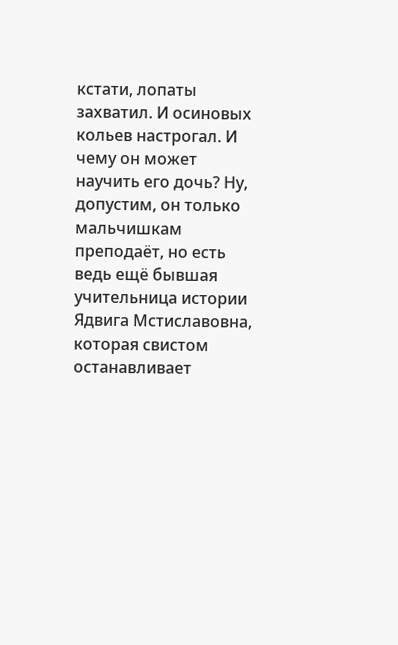кстати, лопаты захватил. И осиновых кольев настрогал. И чему он может научить его дочь? Ну, допустим, он только мальчишкам преподаёт, но есть ведь ещё бывшая учительница истории Ядвига Мстиславовна, которая свистом останавливает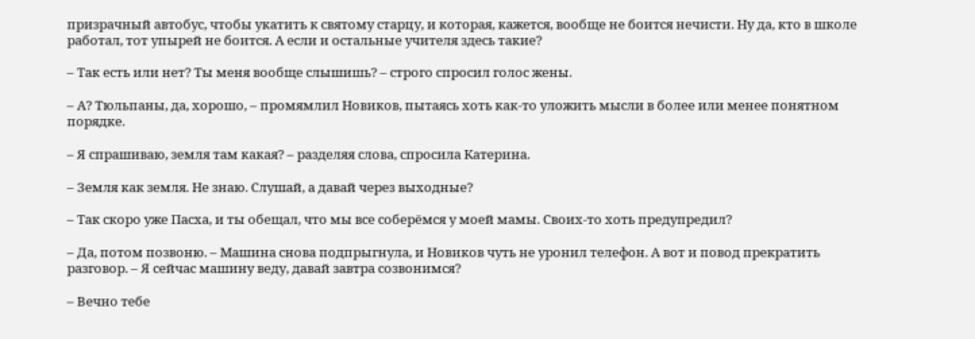призрачный автобус, чтобы укатить к святому старцу, и которая, кажется, вообще не боится нечисти. Ну да, кто в школе работал, тот упырей не боится. А если и остальные учителя здесь такие?

– Так есть или нет? Ты меня вообще слышишь? – строго спросил голос жены.

– А? Тюльпаны, да, хорошо, – промямлил Новиков, пытаясь хоть как-то уложить мысли в более или менее понятном порядке.

– Я спрашиваю, земля там какая? – разделяя слова, спросила Катерина.

– Земля как земля. Не знаю. Слушай, а давай через выходные?

– Так скоро уже Пасха, и ты обещал, что мы все соберёмся у моей мамы. Своих-то хоть предупредил?

– Да, потом позвоню. – Машина снова подпрыгнула, и Новиков чуть не уронил телефон. А вот и повод прекратить разговор. – Я сейчас машину веду, давай завтра созвонимся?

– Вечно тебе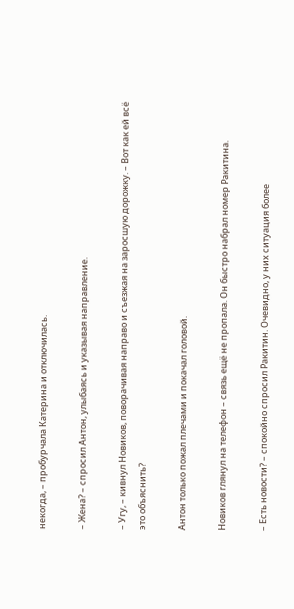некогда, – пробурчала Катерина и отключилась.

– Жена? – спросил Антон, улыбаясь и указывая направление.

– Угу, – кивнул Новиков, поворачивая направо и съезжая на заросшую дорожку. – Вот как ей всё это объяснить?

Антон только пожал плечами и покачал головой.

Новиков глянул на телефон – связь ещё не пропала. Он быстро набрал номер Ракитина.

– Есть новости? – спокойно спросил Ракитин. Очевидно, у них ситуация более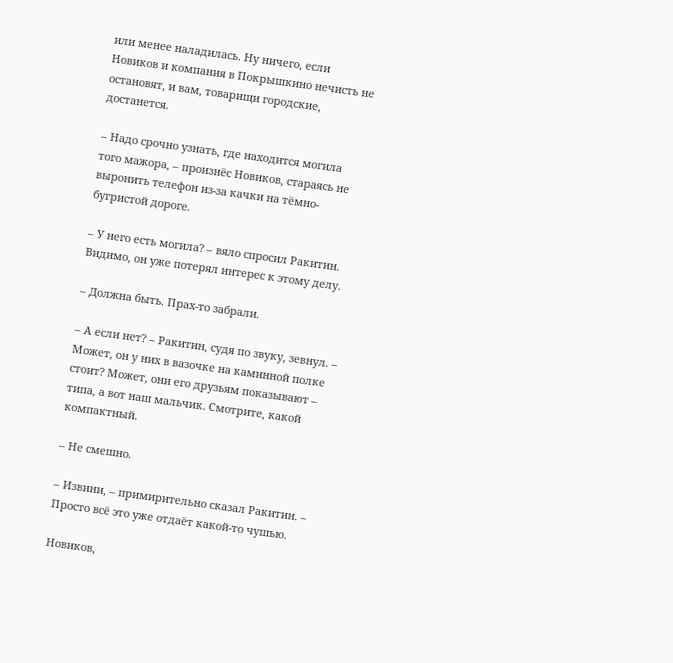или менее наладилась. Ну ничего, если Новиков и компания в Покрышкино нечисть не остановят, и вам, товарищи городские, достанется.

– Надо срочно узнать, где находится могила того мажора, – произнёс Новиков, стараясь не выронить телефон из-за качки на тёмно-бугристой дороге.

– У него есть могила? – вяло спросил Ракитин. Видимо, он уже потерял интерес к этому делу.

– Должна быть. Прах-то забрали.

– А если нет? – Ракитин, судя по звуку, зевнул. – Может, он у них в вазочке на каминной полке стоит? Может, они его друзьям показывают – типа, а вот наш мальчик. Смотрите, какой компактный.

– Не смешно.

– Извини, – примирительно сказал Ракитин. – Просто всё это уже отдаёт какой-то чушью.

Новиков,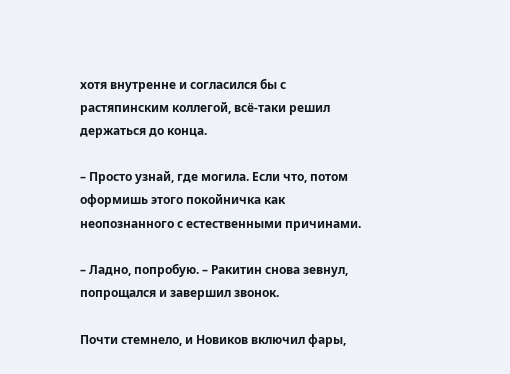хотя внутренне и согласился бы с растяпинским коллегой, всё-таки решил держаться до конца.

– Просто узнай, где могила. Если что, потом оформишь этого покойничка как неопознанного с естественными причинами.

– Ладно, попробую. – Ракитин снова зевнул, попрощался и завершил звонок.

Почти стемнело, и Новиков включил фары,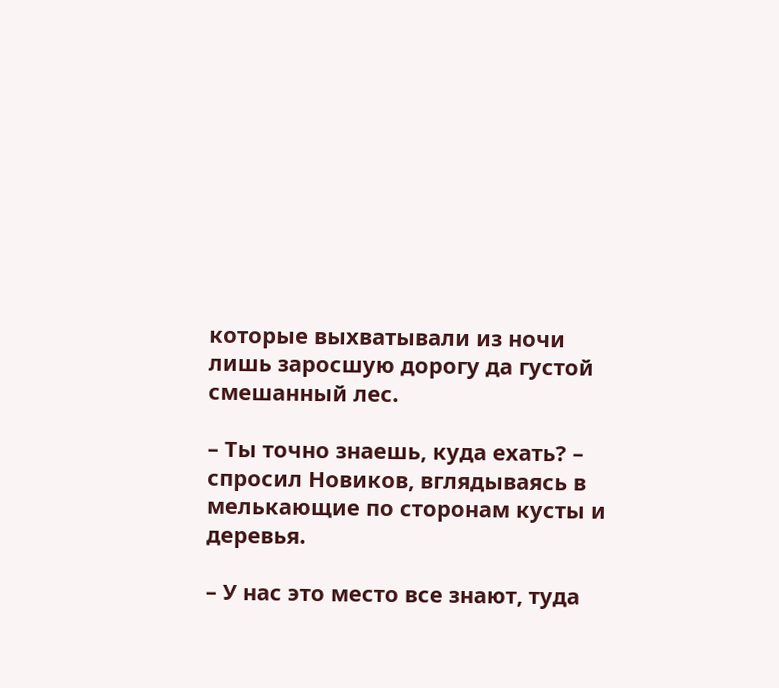которые выхватывали из ночи лишь заросшую дорогу да густой смешанный лес.

– Ты точно знаешь, куда ехать? – спросил Новиков, вглядываясь в мелькающие по сторонам кусты и деревья.

– У нас это место все знают, туда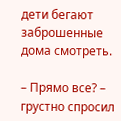дети бегают заброшенные дома смотреть.

– Прямо все? – грустно спросил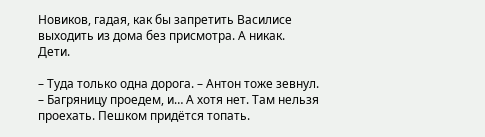Новиков, гадая, как бы запретить Василисе выходить из дома без присмотра. А никак. Дети.

– Туда только одна дорога. – Антон тоже зевнул. – Багряницу проедем, и… А хотя нет. Там нельзя проехать. Пешком придётся топать.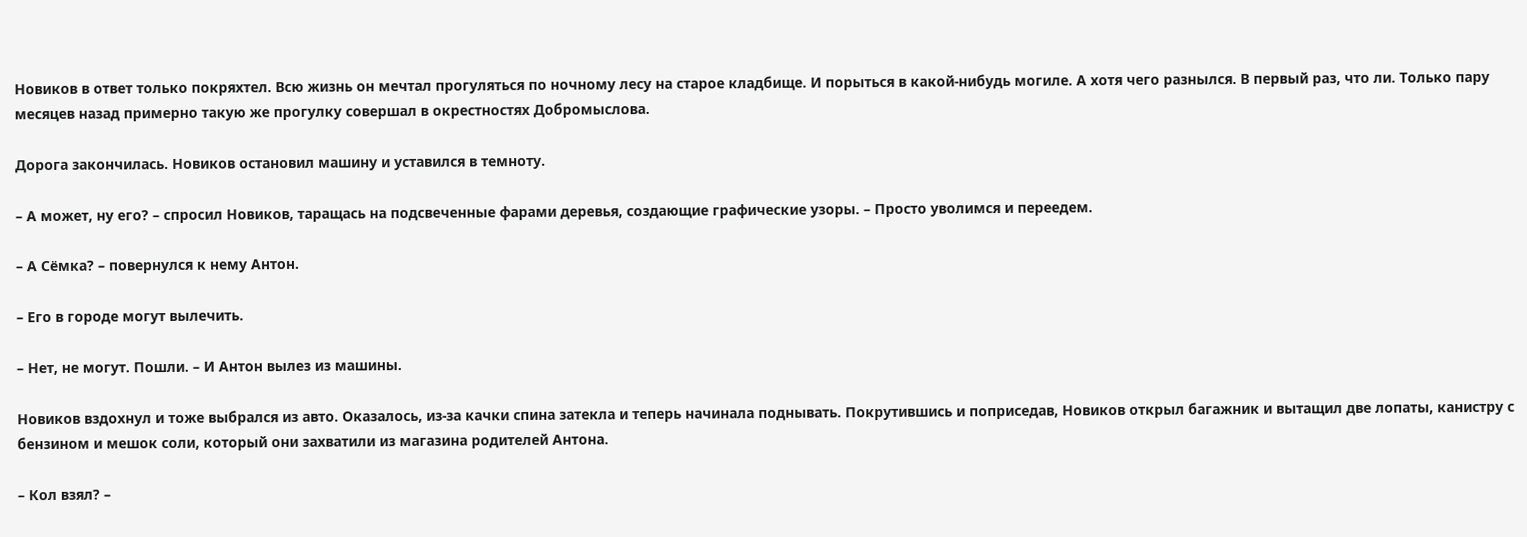Новиков в ответ только покряхтел. Всю жизнь он мечтал прогуляться по ночному лесу на старое кладбище. И порыться в какой-нибудь могиле. А хотя чего разнылся. В первый раз, что ли. Только пару месяцев назад примерно такую же прогулку совершал в окрестностях Добромыслова.

Дорога закончилась. Новиков остановил машину и уставился в темноту.

– А может, ну его? – спросил Новиков, таращась на подсвеченные фарами деревья, создающие графические узоры. – Просто уволимся и переедем.

– А Сёмка? – повернулся к нему Антон.

– Его в городе могут вылечить.

– Нет, не могут. Пошли. – И Антон вылез из машины.

Новиков вздохнул и тоже выбрался из авто. Оказалось, из-за качки спина затекла и теперь начинала поднывать. Покрутившись и поприседав, Новиков открыл багажник и вытащил две лопаты, канистру с бензином и мешок соли, который они захватили из магазина родителей Антона.

– Кол взял? –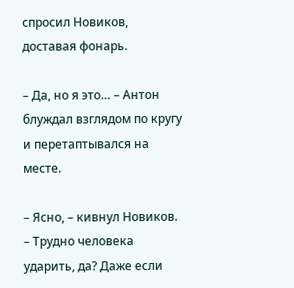спросил Новиков, доставая фонарь.

– Да, но я это… – Антон блуждал взглядом по кругу и перетаптывался на месте.

– Ясно, – кивнул Новиков. – Трудно человека ударить, да? Даже если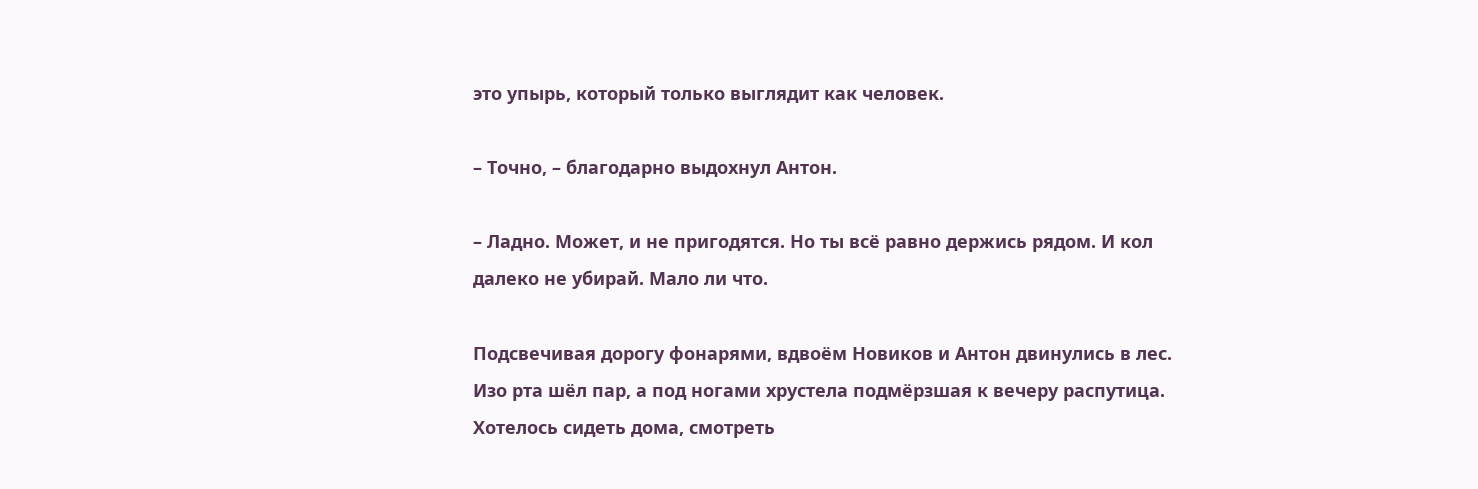это упырь, который только выглядит как человек.

– Точно, – благодарно выдохнул Антон.

– Ладно. Может, и не пригодятся. Но ты всё равно держись рядом. И кол далеко не убирай. Мало ли что.

Подсвечивая дорогу фонарями, вдвоём Новиков и Антон двинулись в лес. Изо рта шёл пар, а под ногами хрустела подмёрзшая к вечеру распутица. Хотелось сидеть дома, смотреть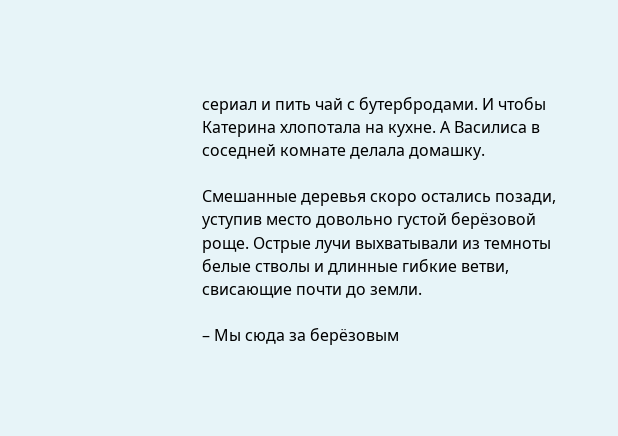сериал и пить чай с бутербродами. И чтобы Катерина хлопотала на кухне. А Василиса в соседней комнате делала домашку.

Смешанные деревья скоро остались позади, уступив место довольно густой берёзовой роще. Острые лучи выхватывали из темноты белые стволы и длинные гибкие ветви, свисающие почти до земли.

– Мы сюда за берёзовым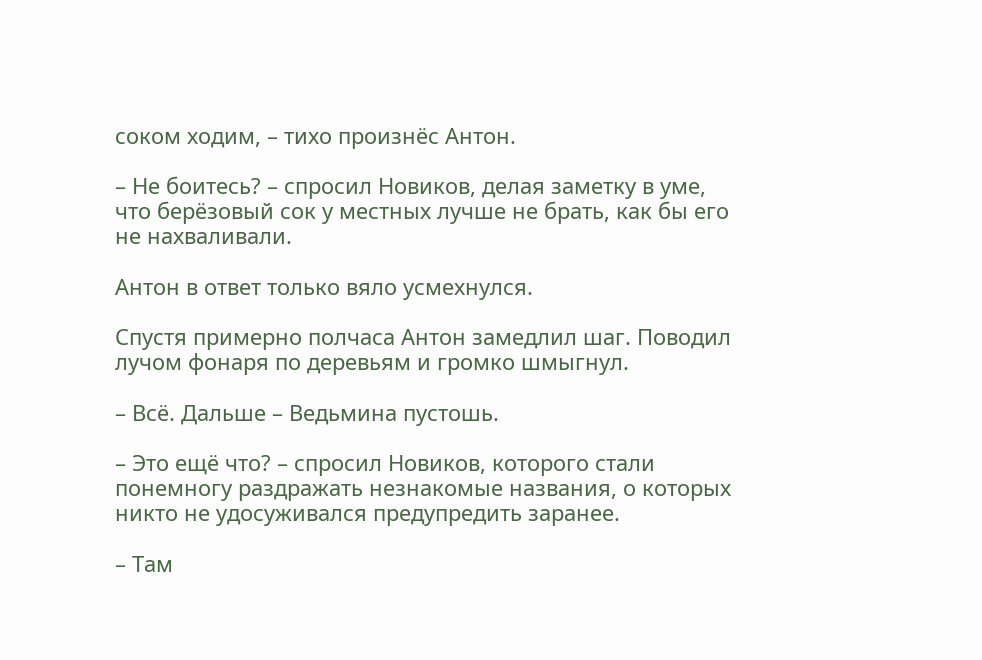соком ходим, – тихо произнёс Антон.

– Не боитесь? – спросил Новиков, делая заметку в уме, что берёзовый сок у местных лучше не брать, как бы его не нахваливали.

Антон в ответ только вяло усмехнулся.

Спустя примерно полчаса Антон замедлил шаг. Поводил лучом фонаря по деревьям и громко шмыгнул.

– Всё. Дальше – Ведьмина пустошь.

– Это ещё что? – спросил Новиков, которого стали понемногу раздражать незнакомые названия, о которых никто не удосуживался предупредить заранее.

– Там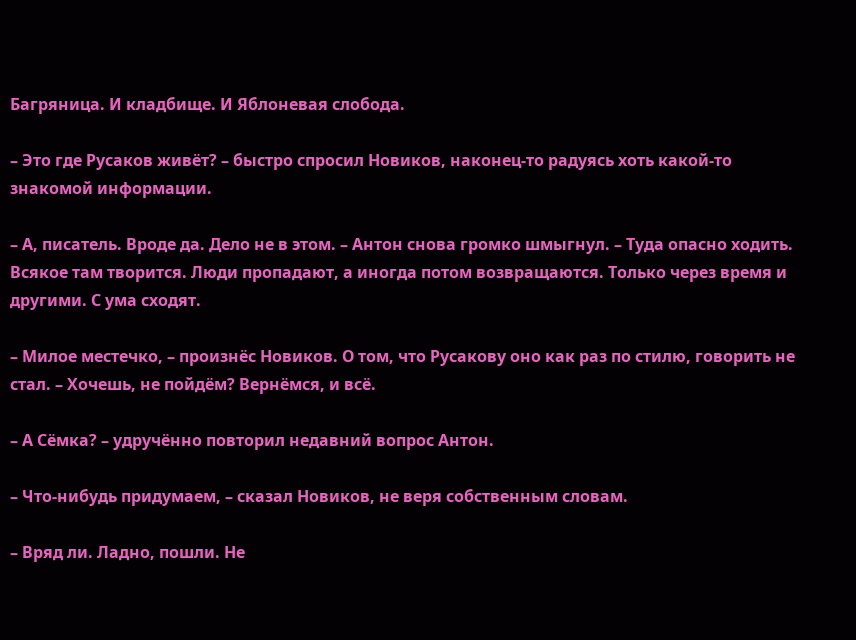Багряница. И кладбище. И Яблоневая слобода.

– Это где Русаков живёт? – быстро спросил Новиков, наконец-то радуясь хоть какой-то знакомой информации.

– А, писатель. Вроде да. Дело не в этом. – Антон снова громко шмыгнул. – Туда опасно ходить. Всякое там творится. Люди пропадают, а иногда потом возвращаются. Только через время и другими. С ума сходят.

– Милое местечко, – произнёс Новиков. О том, что Русакову оно как раз по стилю, говорить не стал. – Хочешь, не пойдём? Вернёмся, и всё.

– А Сёмка? – удручённо повторил недавний вопрос Антон.

– Что-нибудь придумаем, – сказал Новиков, не веря собственным словам.

– Вряд ли. Ладно, пошли. Не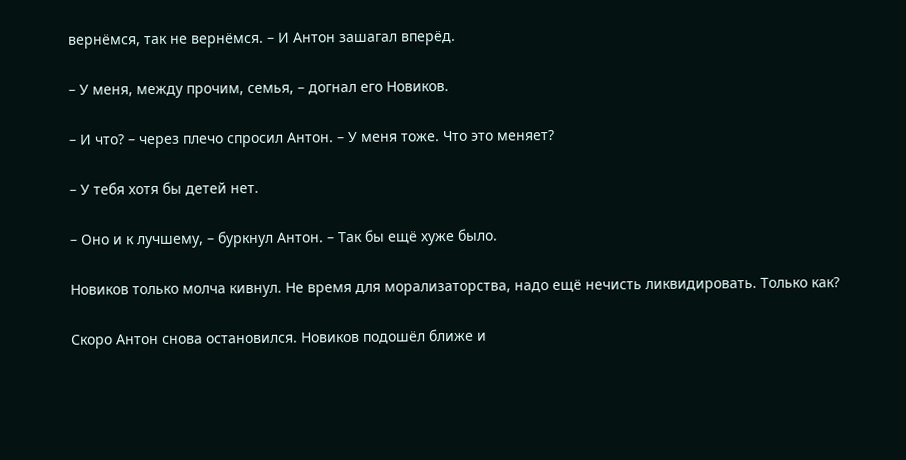вернёмся, так не вернёмся. – И Антон зашагал вперёд.

– У меня, между прочим, семья, – догнал его Новиков.

– И что? – через плечо спросил Антон. – У меня тоже. Что это меняет?

– У тебя хотя бы детей нет.

– Оно и к лучшему, – буркнул Антон. – Так бы ещё хуже было.

Новиков только молча кивнул. Не время для морализаторства, надо ещё нечисть ликвидировать. Только как?

Скоро Антон снова остановился. Новиков подошёл ближе и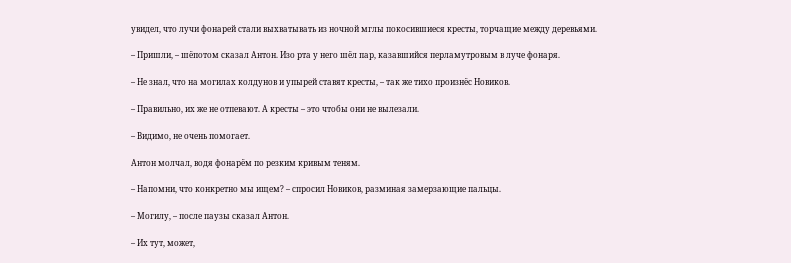увидел, что лучи фонарей стали выхватывать из ночной мглы покосившиеся кресты, торчащие между деревьями.

– Пришли, – шёпотом сказал Антон. Изо рта у него шёл пар, казавшийся перламутровым в луче фонаря.

– Не знал, что на могилах колдунов и упырей ставят кресты, – так же тихо произнёс Новиков.

– Правильно, их же не отпевают. А кресты – это чтобы они не вылезали.

– Видимо, не очень помогает.

Антон молчал, водя фонарём по резким кривым теням.

– Напомни, что конкретно мы ищем? – спросил Новиков, разминая замерзающие пальцы.

– Могилу, – после паузы сказал Антон.

– Их тут, может,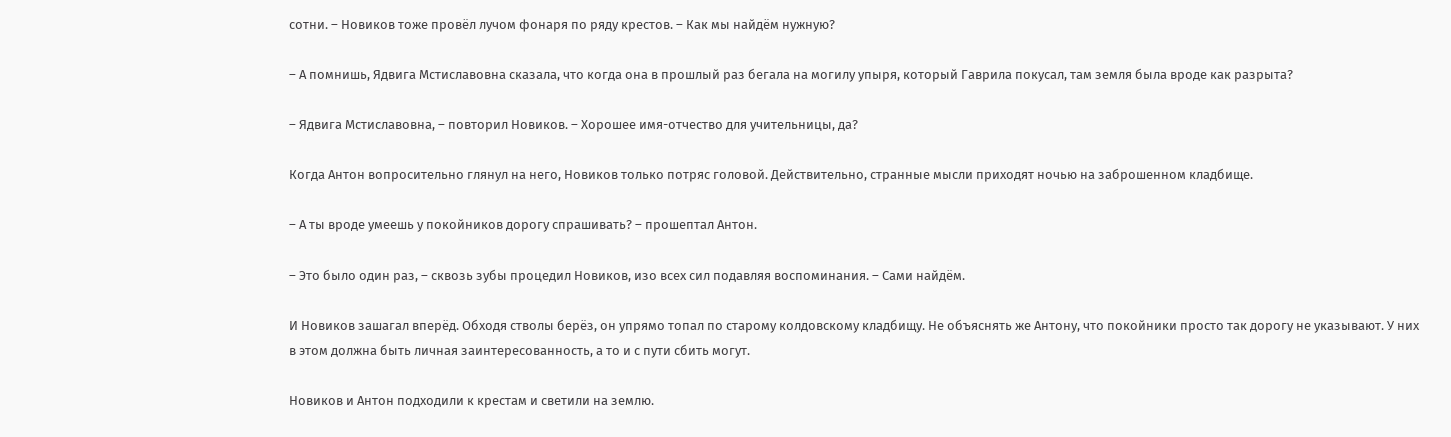сотни. – Новиков тоже провёл лучом фонаря по ряду крестов. – Как мы найдём нужную?

– А помнишь, Ядвига Мстиславовна сказала, что когда она в прошлый раз бегала на могилу упыря, который Гаврила покусал, там земля была вроде как разрыта?

– Ядвига Мстиславовна, – повторил Новиков. – Хорошее имя-отчество для учительницы, да?

Когда Антон вопросительно глянул на него, Новиков только потряс головой. Действительно, странные мысли приходят ночью на заброшенном кладбище.

– А ты вроде умеешь у покойников дорогу спрашивать? – прошептал Антон.

– Это было один раз, – сквозь зубы процедил Новиков, изо всех сил подавляя воспоминания. – Сами найдём.

И Новиков зашагал вперёд. Обходя стволы берёз, он упрямо топал по старому колдовскому кладбищу. Не объяснять же Антону, что покойники просто так дорогу не указывают. У них в этом должна быть личная заинтересованность, а то и с пути сбить могут.

Новиков и Антон подходили к крестам и светили на землю.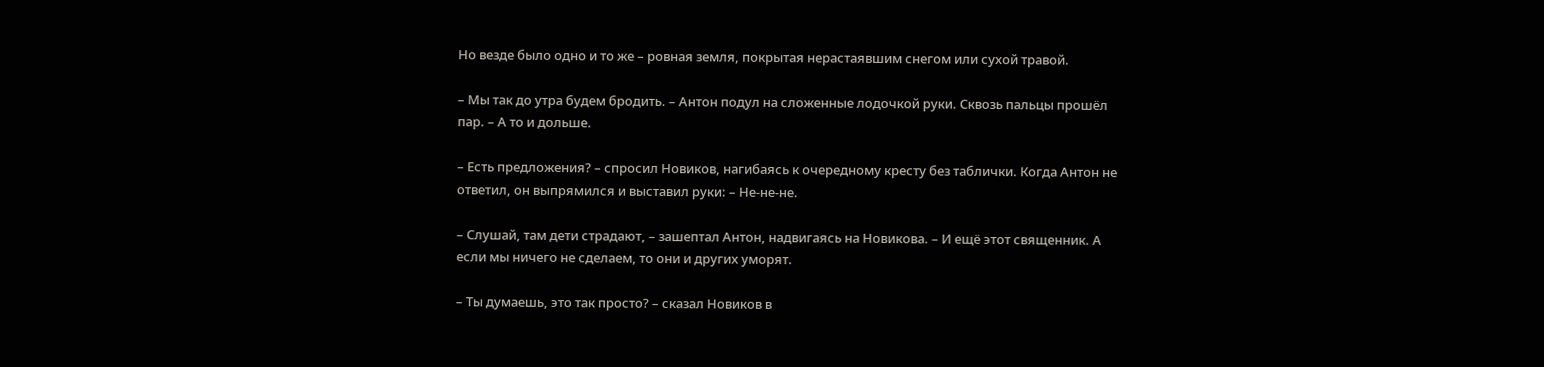Но везде было одно и то же – ровная земля, покрытая нерастаявшим снегом или сухой травой.

– Мы так до утра будем бродить. – Антон подул на сложенные лодочкой руки. Сквозь пальцы прошёл пар. – А то и дольше.

– Есть предложения? – спросил Новиков, нагибаясь к очередному кресту без таблички. Когда Антон не ответил, он выпрямился и выставил руки: – Не-не-не.

– Слушай, там дети страдают, – зашептал Антон, надвигаясь на Новикова. – И ещё этот священник. А если мы ничего не сделаем, то они и других уморят.

– Ты думаешь, это так просто? – сказал Новиков в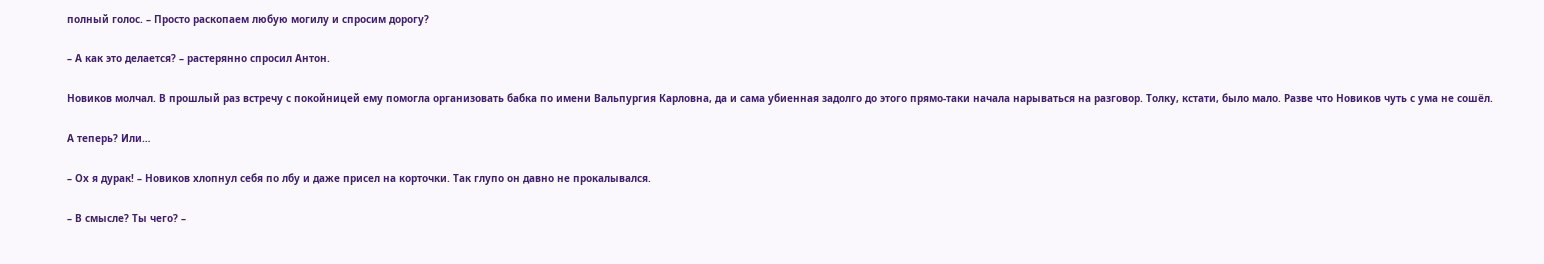полный голос. – Просто раскопаем любую могилу и спросим дорогу?

– А как это делается? – растерянно спросил Антон.

Новиков молчал. В прошлый раз встречу с покойницей ему помогла организовать бабка по имени Вальпургия Карловна, да и сама убиенная задолго до этого прямо-таки начала нарываться на разговор. Толку, кстати, было мало. Разве что Новиков чуть с ума не сошёл.

А теперь? Или…

– Ох я дурак! – Новиков хлопнул себя по лбу и даже присел на корточки. Так глупо он давно не прокалывался.

– В смысле? Ты чего? –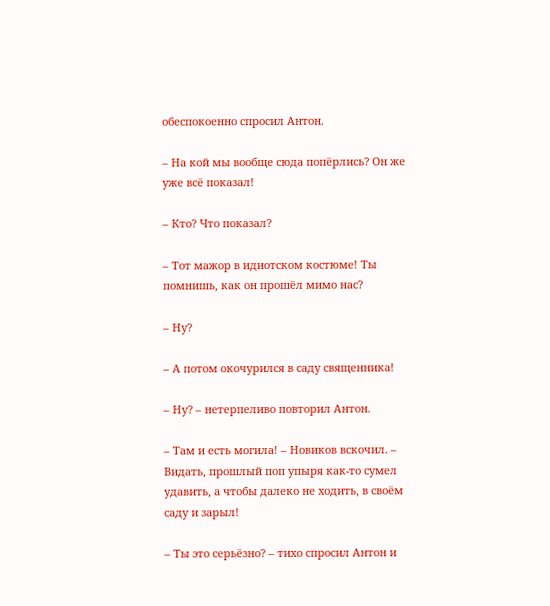обеспокоенно спросил Антон.

– На кой мы вообще сюда попёрлись? Он же уже всё показал!

– Кто? Что показал?

– Тот мажор в идиотском костюме! Ты помнишь, как он прошёл мимо нас?

– Ну?

– А потом окочурился в саду священника!

– Ну? – нетерпеливо повторил Антон.

– Там и есть могила! – Новиков вскочил. – Видать, прошлый поп упыря как-то сумел удавить, а чтобы далеко не ходить, в своём саду и зарыл!

– Ты это серьёзно? – тихо спросил Антон и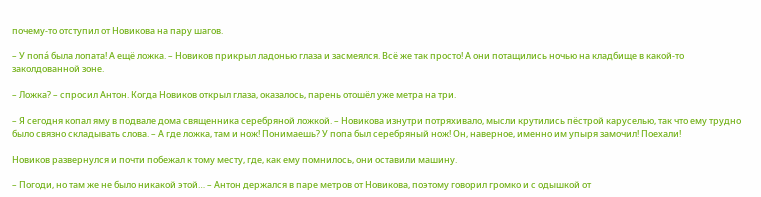почему-то отступил от Новикова на пару шагов.

– У попа́ была лопата! А ещё ложка. – Новиков прикрыл ладонью глаза и засмеялся. Всё же так просто! А они потащились ночью на кладбище в какой-то заколдованной зоне.

– Ложка? – спросил Антон. Когда Новиков открыл глаза, оказалось, парень отошёл уже метра на три.

– Я сегодня копал яму в подвале дома священника серебряной ложкой. – Новикова изнутри потряхивало, мысли крутились пёстрой каруселью, так что ему трудно было связно складывать слова. – А где ложка, там и нож! Понимаешь? У попа был серебряный нож! Он, наверное, именно им упыря замочил! Поехали!

Новиков развернулся и почти побежал к тому месту, где, как ему помнилось, они оставили машину.

– Погоди, но там же не было никакой этой… – Антон держался в паре метров от Новикова, поэтому говорил громко и с одышкой от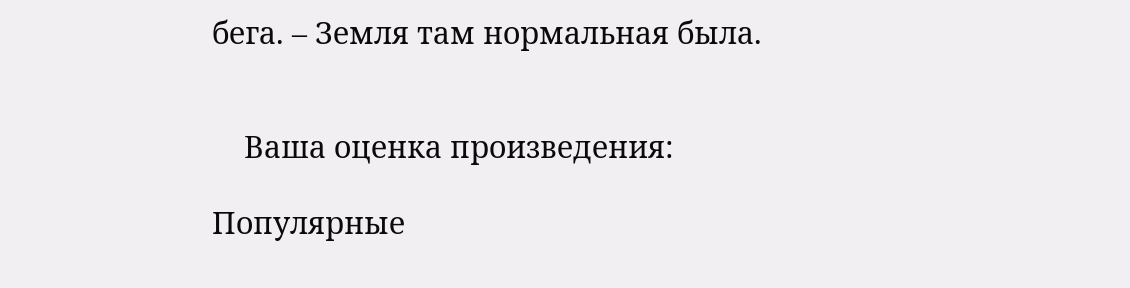бега. – Земля там нормальная была.


    Ваша оценка произведения:

Популярные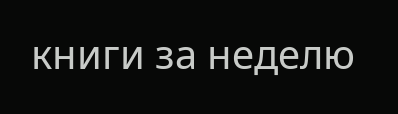книги за неделю